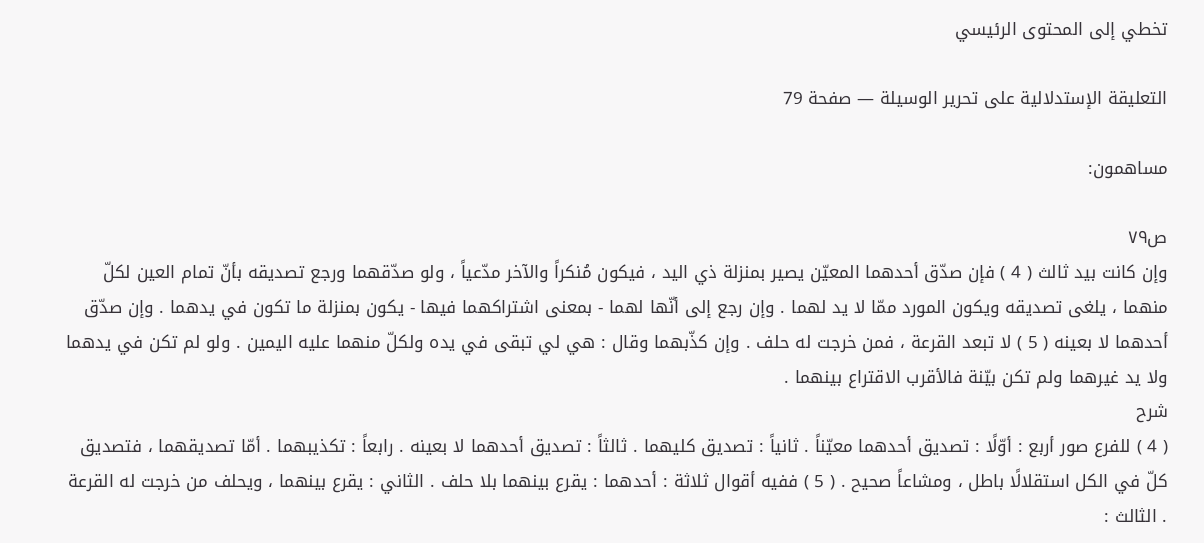تخطي إلى المحتوى الرئيسي

التعليقة الإستدلالية على تحرير الوسيلة — صفحة 79

مساهمون:

ص٧٩
وإن كانت بيد ثالث ( 4 ) فإن صدّق أحدهما المعيّن يصير بمنزلة ذي اليد ، فيكون مُنكراً والآخر مدّعياً ، ولو صدّقهما ورجع تصديقه بأنّ تمام العين لكلّ منهما ، يلغى تصديقه ويكون المورد ممّا لا يد لهما . وإن رجع إلى أنّها لهما - بمعنى اشتراكهما فيها - يكون بمنزلة ما تكون في يدهما . وإن صدّق أحدهما لا بعينه ( 5 ) لا تبعد القرعة ، فمن خرجت له حلف . وإن كذّبهما وقال : هي لي تبقى في يده ولكلّ منهما عليه اليمين . ولو لم تكن في يدهما ولا يد غيرهما ولم تكن بيّنة فالأقرب الاقتراع بينهما .
شرح
( 4 ) للفرع صور أربع : أوّلًا : تصديق أحدهما معيّناً . ثانياً : تصديق كليهما . ثالثاً : تصديق أحدهما لا بعينه . رابعاً : تكذيبهما . أمّا تصديقهما ، فتصديق كلّ في الكل استقلالًا باطل ، ومشاعاً صحيح . ( 5 ) ففيه أقوال ثلاثة : أحدهما : يقرع بينهما بلا حلف . الثاني : يقرع بينهما ، ويحلف من خرجت له القرعة . الثالث :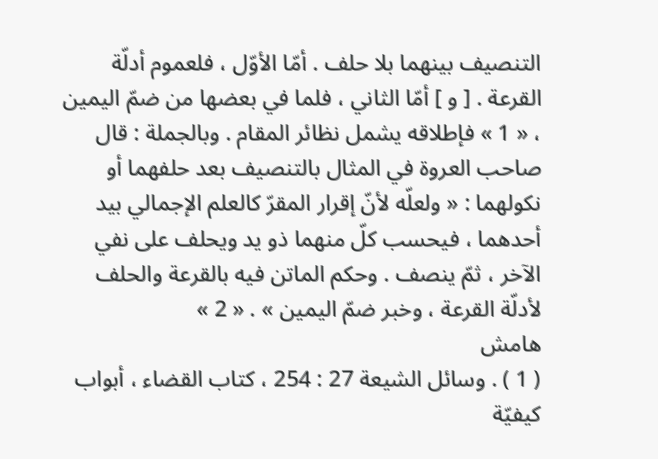التنصيف بينهما بلا حلف . أمّا الأوّل ، فلعموم أدلّة القرعة . [ و ] أمّا الثاني ، فلما في بعضها من ضمّ اليمين ، « 1 » فإطلاقه يشمل نظائر المقام . وبالجملة : قال صاحب العروة في المثال بالتنصيف بعد حلفهما أو نكولهما : « ولعلّه لأنّ إقرار المقرّ كالعلم الإجمالي بيد أحدهما ، فيحسب كلّ منهما ذو يد ويحلف على نفي الآخر ، ثمّ ينصف . وحكم الماتن فيه بالقرعة والحلف لأدلّة القرعة ، وخبر ضمّ اليمين » . « 2 »
هامش
( 1 ) . وسائل الشيعة 27 : 254 ، كتاب القضاء ، أبواب كيفيّة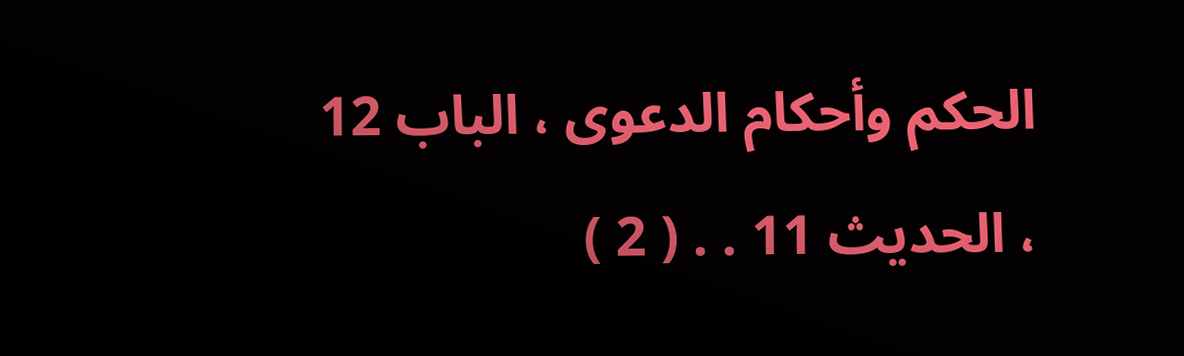الحكم وأحكام الدعوى ، الباب 12 ، الحديث 11 . . ( 2 )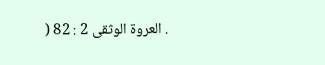. العروة الوثقى 2 : 82 (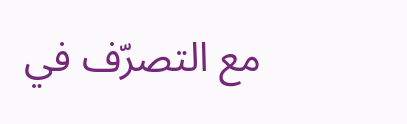مع التصرّف في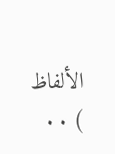الألفاظ ) . .